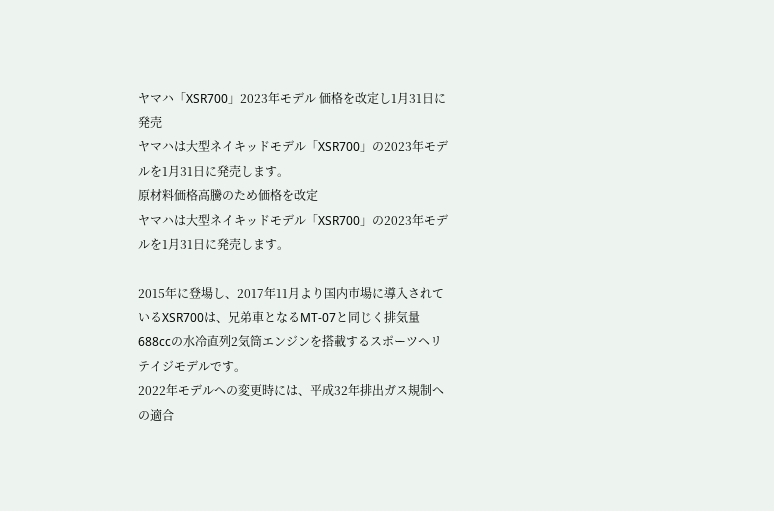ヤマハ「XSR700」2023年モデル 価格を改定し1月31日に発売
ヤマハは大型ネイキッドモデル「XSR700」の2023年モデルを1月31日に発売します。
原材料価格高騰のため価格を改定
ヤマハは大型ネイキッドモデル「XSR700」の2023年モデルを1月31日に発売します。

2015年に登場し、2017年11月より国内市場に導入されているXSR700は、兄弟車となるMT-07と同じく排気量688ccの水冷直列2気筒エンジンを搭載するスポーツヘリテイジモデルです。
2022年モデルへの変更時には、平成32年排出ガス規制への適合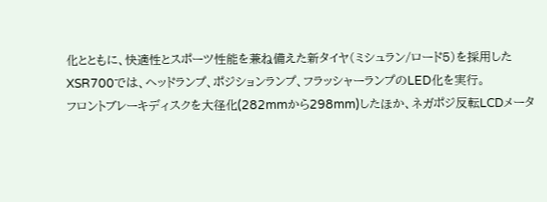化とともに、快適性とスポーツ性能を兼ね備えた新タイヤ(ミシュラン/ロード5)を採用したXSR700では、ヘッドランプ、ポジションランプ、フラッシャーランプのLED化を実行。
フロントブレーキディスクを大径化(282mmから298mm)したほか、ネガポジ反転LCDメータ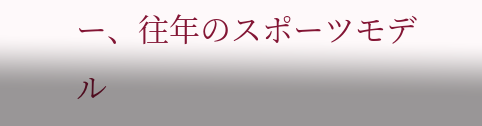ー、往年のスポーツモデル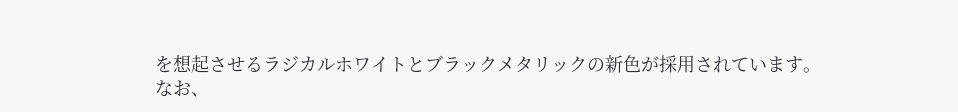を想起させるラジカルホワイトとブラックメタリックの新色が採用されています。
なお、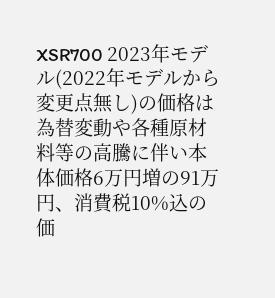XSR700 2023年モデル(2022年モデルから変更点無し)の価格は為替変動や各種原材料等の高騰に伴い本体価格6万円増の91万円、消費税10%込の価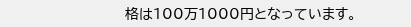格は100万1000円となっています。